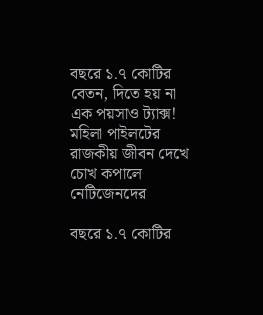বছরে ১.৭ কোটির বেতন, দিতে হয় না এক পয়সাও ট্যাক্স! মহিলা পাইলটের রাজকীয় জীবন দেখে চোখ কপালে নেটিজেনদের

বছরে ১.৭ কোটির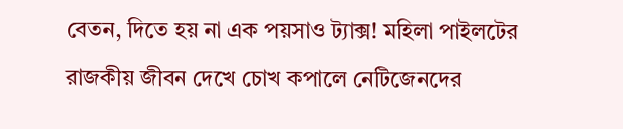বেতন, দিতে হয় না এক পয়সাও ট্যাক্স! মহিলা পাইলটের রাজকীয় জীবন দেখে চোখ কপালে নেটিজেনদের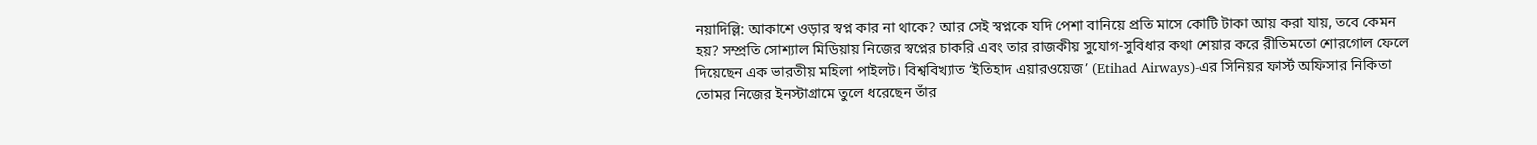নয়াদিল্লি: আকাশে ওড়ার স্বপ্ন কার না থাকে? আর সেই স্বপ্নকে যদি পেশা বানিয়ে প্রতি মাসে কোটি টাকা আয় করা যায়, তবে কেমন হয়? সম্প্রতি সোশ্যাল মিডিয়ায় নিজের স্বপ্নের চাকরি এবং তার রাজকীয় সুযোগ-সুবিধার কথা শেয়ার করে রীতিমতো শোরগোল ফেলে দিয়েছেন এক ভারতীয় মহিলা পাইলট। বিশ্ববিখ্যাত ‘ইতিহাদ এয়ারওয়েজ’ (Etihad Airways)-এর সিনিয়র ফার্স্ট অফিসার নিকিতা তোমর নিজের ইনস্টাগ্রামে তুলে ধরেছেন তাঁর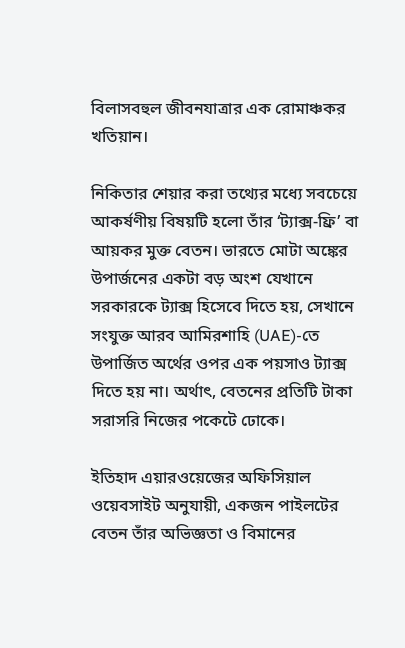বিলাসবহুল জীবনযাত্রার এক রোমাঞ্চকর খতিয়ান।

নিকিতার শেয়ার করা তথ্যের মধ্যে সবচেয়ে আকর্ষণীয় বিষয়টি হলো তাঁর ‘ট্যাক্স-ফ্রি’ বা আয়কর মুক্ত বেতন। ভারতে মোটা অঙ্কের উপার্জনের একটা বড় অংশ যেখানে সরকারকে ট্যাক্স হিসেবে দিতে হয়, সেখানে সংযুক্ত আরব আমিরশাহি (UAE)-তে উপার্জিত অর্থের ওপর এক পয়সাও ট্যাক্স দিতে হয় না। অর্থাৎ, বেতনের প্রতিটি টাকা সরাসরি নিজের পকেটে ঢোকে।

ইতিহাদ এয়ারওয়েজের অফিসিয়াল ওয়েবসাইট অনুযায়ী, একজন পাইলটের বেতন তাঁর অভিজ্ঞতা ও বিমানের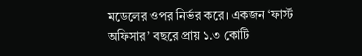মডেলের ওপর নির্ভর করে। একজন ‘ফার্স্ট অফিসার’ বছরে প্রায় ১.৩ কোটি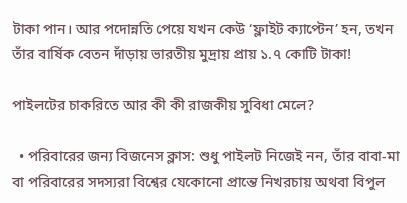টাকা পান। আর পদোন্নতি পেয়ে যখন কেউ ‘ফ্লাইট ক্যাপ্টেন’ হন, তখন তাঁর বার্ষিক বেতন দাঁড়ায় ভারতীয় মুদ্রায় প্রায় ১.৭ কোটি টাকা!

পাইলটের চাকরিতে আর কী কী রাজকীয় সুবিধা মেলে?

  • পরিবারের জন্য বিজনেস ক্লাস: শুধু পাইলট নিজেই নন, তাঁর বাবা-মা বা পরিবারের সদস্যরা বিশ্বের যেকোনো প্রান্তে নিখরচায় অথবা বিপুল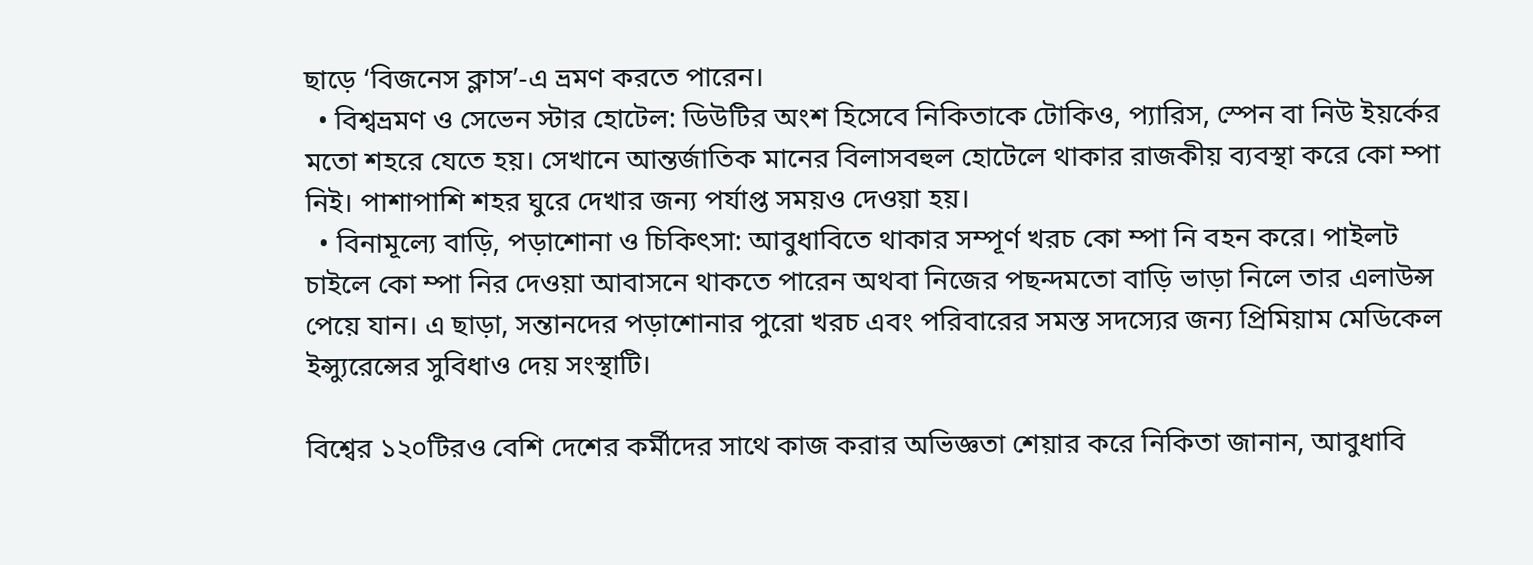ছাড়ে ‘বিজনেস ক্লাস’-এ ভ্রমণ করতে পারেন।
  • বিশ্বভ্রমণ ও সেভেন স্টার হোটেল: ডিউটির অংশ হিসেবে নিকিতাকে টোকিও, প্যারিস, স্পেন বা নিউ ইয়র্কের মতো শহরে যেতে হয়। সেখানে আন্তর্জাতিক মানের বিলাসবহুল হোটেলে থাকার রাজকীয় ব্যবস্থা করে কো ম্পা নিই। পাশাপাশি শহর ঘুরে দেখার জন্য পর্যাপ্ত সময়ও দেওয়া হয়।
  • বিনামূল্যে বাড়ি, পড়াশোনা ও চিকিৎসা: আবুধাবিতে থাকার সম্পূর্ণ খরচ কো ম্পা নি বহন করে। পাইলট চাইলে কো ম্পা নির দেওয়া আবাসনে থাকতে পারেন অথবা নিজের পছন্দমতো বাড়ি ভাড়া নিলে তার এলাউন্স পেয়ে যান। এ ছাড়া, সন্তানদের পড়াশোনার পুরো খরচ এবং পরিবারের সমস্ত সদস্যের জন্য প্রিমিয়াম মেডিকেল ইন্স্যুরেন্সের সুবিধাও দেয় সংস্থাটি।

বিশ্বের ১২০টিরও বেশি দেশের কর্মীদের সাথে কাজ করার অভিজ্ঞতা শেয়ার করে নিকিতা জানান, আবুধাবি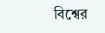বিশ্বের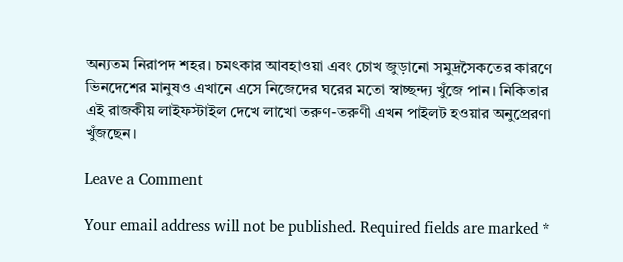অন্যতম নিরাপদ শহর। চমৎকার আবহাওয়া এবং চোখ জুড়ানো সমুদ্রসৈকতের কারণে ভিনদেশের মানুষও এখানে এসে নিজেদের ঘরের মতো স্বাচ্ছন্দ্য খুঁজে পান। নিকিতার এই রাজকীয় লাইফস্টাইল দেখে লাখো তরুণ-তরুণী এখন পাইলট হওয়ার অনুপ্রেরণা খুঁজছেন।

Leave a Comment

Your email address will not be published. Required fields are marked *